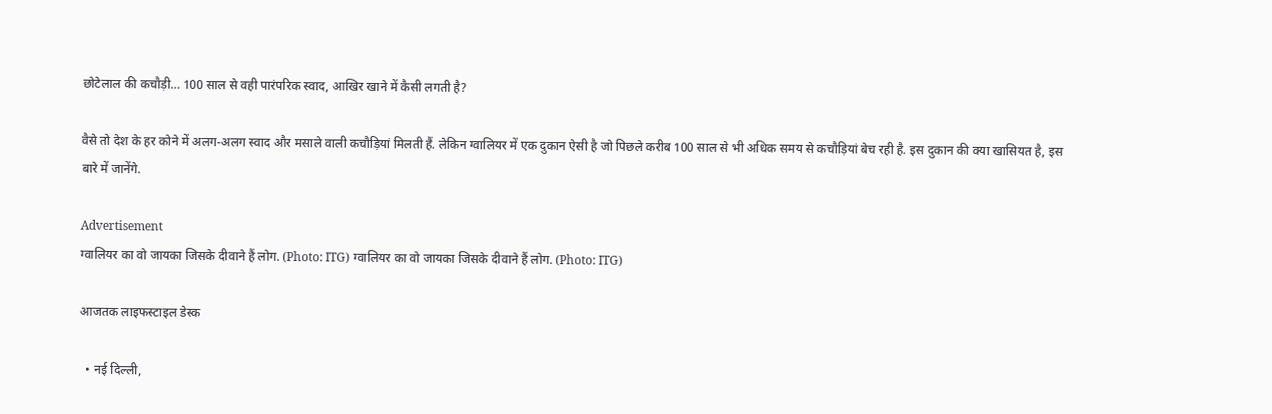छोटेलाल की कचौड़ी… 100 साल से वही पारंपरिक स्वाद, आखिर खाने में कैसी लगती है?

वैसे तो देश के हर कोने में अलग-अलग स्वाद और मसाले वाली कचौड़ियां मिलती हैं. लेकिन ग्वालियर में एक दुकान ऐसी है जो पिछले करीब 100 साल से भी अधिक समय से कचौड़ियां बेच रही है. इस दुकान की क्या खासियत है, इस बारे में जानेंगे.

Advertisement
ग्वालियर का वो जायका जिसके दीवाने हैं लोग. (Photo: ITG) ग्वालियर का वो जायका जिसके दीवाने हैं लोग. (Photo: ITG)

आजतक लाइफस्टाइल डेस्क

  • नई दिल्ली,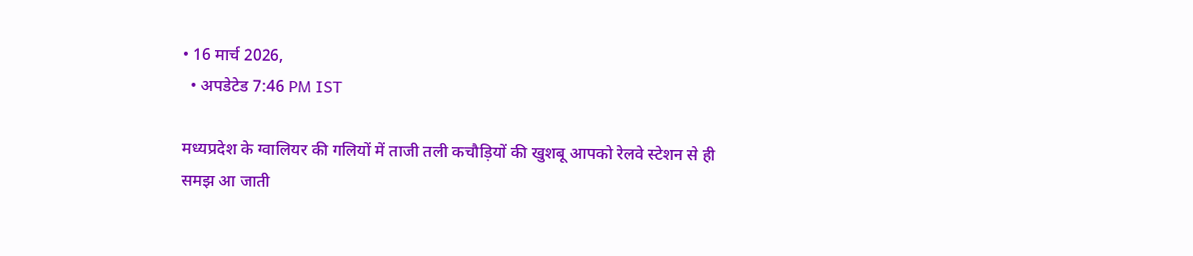• 16 मार्च 2026,
  • अपडेटेड 7:46 PM IST

मध्यप्रदेश के ग्वालियर की गलियों में ताजी तली कचौड़ियों की खुशबू आपको रेलवे स्टेशन से ही समझ आ जाती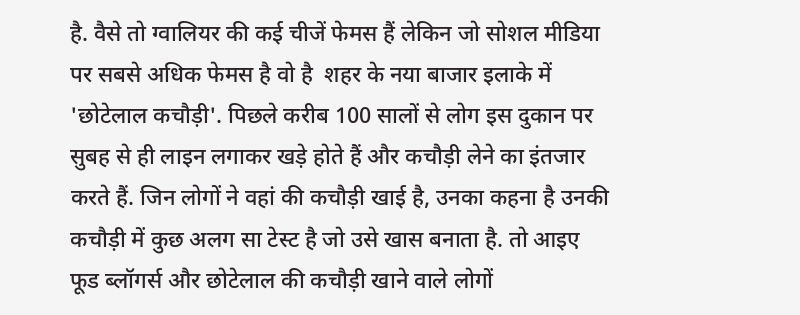है. वैसे तो ग्वालियर की कई चीजें फेमस हैं लेकिन जो सोशल मीडिया पर सबसे अधिक फेमस है वो है  शहर के नया बाजार इलाके में 'छोटेलाल कचौड़ी'. पिछले करीब 100 सालों से लोग इस दुकान पर सुबह से ही लाइन लगाकर खड़े होते हैं और कचौड़ी लेने का इंतजार करते हैं. जिन लोगों ने वहां की कचौड़ी खाई है, उनका कहना है उनकी कचौड़ी में कुछ अलग सा टेस्ट है जो उसे खास बनाता है. तो आइए फूड ब्लॉगर्स और छोटेलाल की कचौड़ी खाने वाले लोगों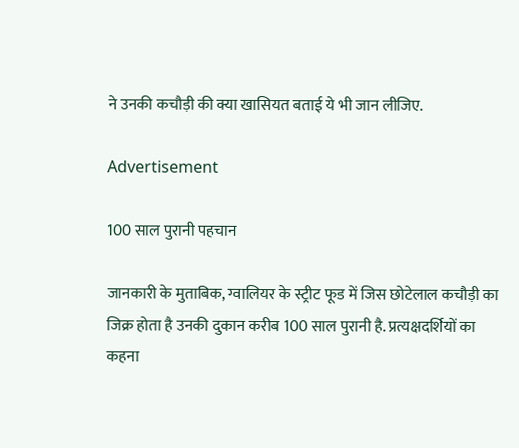ने उनकी कचौड़ी की क्या खासियत बताई ये भी जान लीजिए.

Advertisement

100 साल पुरानी पहचान

जानकारी के मुताबिक, ग्वालियर के स्ट्रीट फूड में जिस छोटेलाल कचौड़ी का जिक्र होता है उनकी दुकान करीब 100 साल पुरानी है. प्रत्यक्षदर्शियों का कहना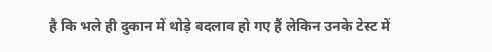है कि भले ही दुकान में थोड़े बदलाव हो गए हैं लेकिन उनके टेस्ट में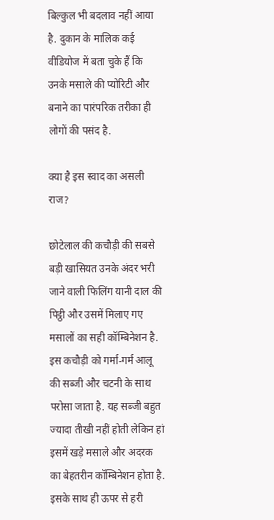बिल्कुल भी बदलाव नहीं आया है. दुकान के मालिक कई वीडियोज में बता चुके हैं कि उनके मसाले की प्योरिटी और बनाने का पारंपरिक तरीका ही लोगों की पसंद है.

क्या है इस स्वाद का असली राज?

छोटेलाल की कचौड़ी की सबसे बड़ी खासियत उनके अंदर भरी जाने वाली फिलिंग यानी दाल की पिट्ठी और उसमें मिलाए गए मसालों का सही कॉम्बिनेशन है. इस कचौड़ी को गर्मा-गर्म आलू की सब्जी और चटनी के साथ परोसा जाता है. यह सब्जी बहुत ज्यादा तीखी नहीं होती लेकिन हां इसमें खड़े मसाले और अदरक का बेहतरीन कॉम्बिनेशन होता है. इसके साथ ही ऊपर से हरी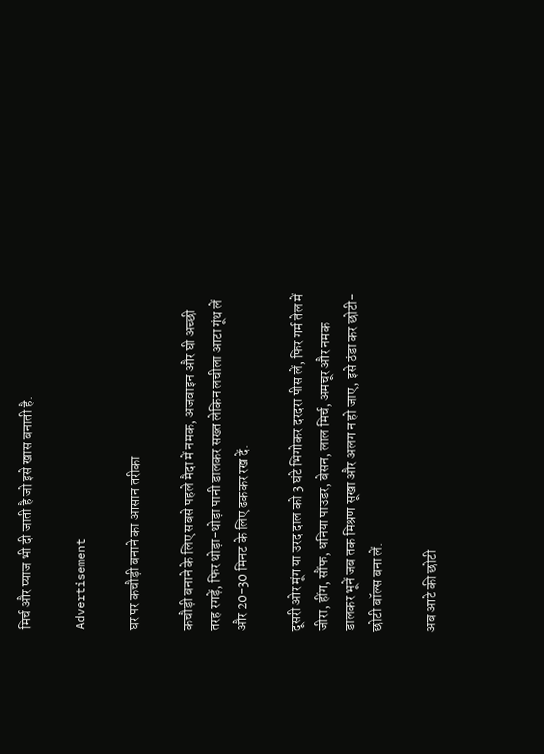मिर्च और प्याज भी दी जाती है जो इसे खास बनाती है.

Advertisement

घर पर कचौड़ी बनाने का आसान तरीका

कचौड़ी बनाने के लिए सबसे पहले मैदा में नमक, अजवाइन और घी अच्छी तरह रगड़ें, फिर थोड़ा-थोड़ा पानी डालकर सख्त लेकिन लचीला आटा गूंथ लें और 20-30 मिनट के लिए ढककर रख दें.

दूसरी ओर मूंग या उरद दाल को 3 घंटे भिगोकर दरदरा पीस लें, फिर गर्म तेल में जीरा, हींग, सौंफ, धनिया पाउडर, बेसन, लाल मिर्च, अमचूर और नमक डालकर भूनें जब तक मिश्रण सूखा और अलग न हो जाए, इसे ठंडा कर छोटी-छोटी बॉल्स बना लें.

अब आटे की छोटी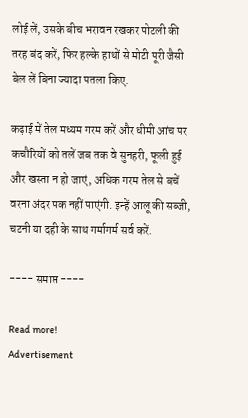लोई लें, उसके बीच भरावन रखकर पोटली की तरह बंद करें, फिर हल्के हाथों से मोटी पूरी जैसी बेल लें बिना ज्यादा पतला किए.

कढ़ाई में तेल मध्यम गरम करें और धीमी आंच पर कचौरियों को तलें जब तक वे सुनहरी, फूली हुई और खस्ता न हो जाएं, अधिक गरम तेल से बचें वरना अंदर पक नहीं पाएंगी. इन्हें आलू की सब्जी, चटनी या दही के साथ गर्मागर्म सर्व करें.

---- समाप्त ----

Read more!
Advertisement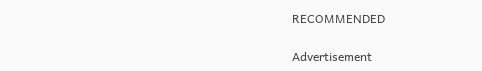RECOMMENDED

Advertisement